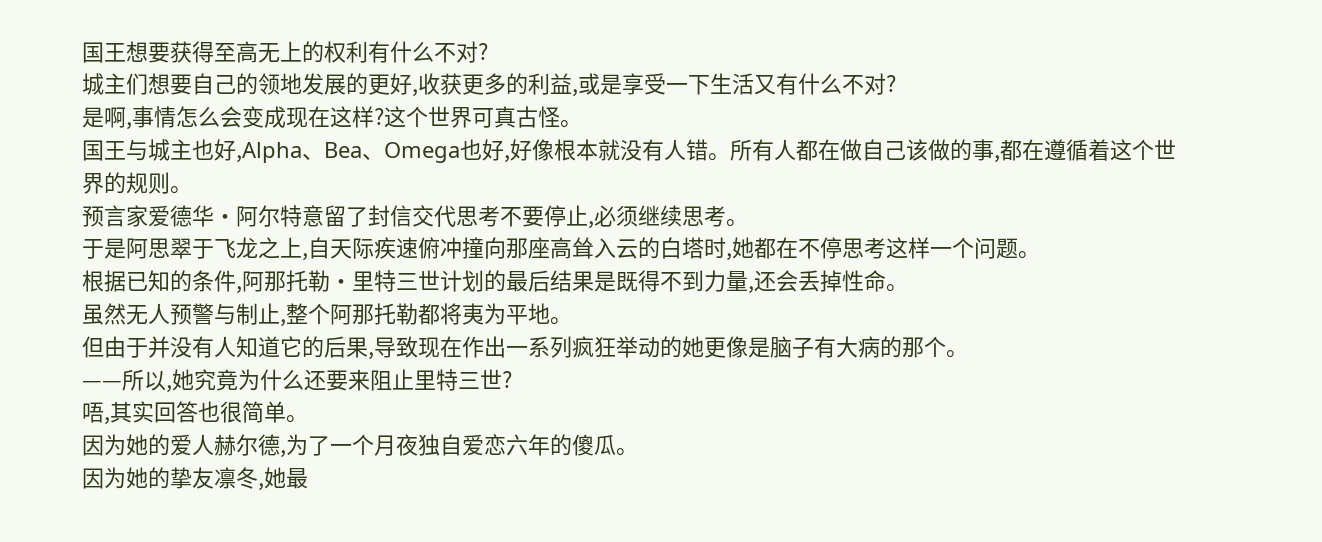国王想要获得至高无上的权利有什么不对?
城主们想要自己的领地发展的更好,收获更多的利益,或是享受一下生活又有什么不对?
是啊,事情怎么会变成现在这样?这个世界可真古怪。
国王与城主也好,Alpha、Bea、Omega也好,好像根本就没有人错。所有人都在做自己该做的事,都在遵循着这个世界的规则。
预言家爱德华·阿尔特意留了封信交代思考不要停止,必须继续思考。
于是阿思翠于飞龙之上,自天际疾速俯冲撞向那座高耸入云的白塔时,她都在不停思考这样一个问题。
根据已知的条件,阿那托勒·里特三世计划的最后结果是既得不到力量,还会丢掉性命。
虽然无人预警与制止,整个阿那托勒都将夷为平地。
但由于并没有人知道它的后果,导致现在作出一系列疯狂举动的她更像是脑子有大病的那个。
——所以,她究竟为什么还要来阻止里特三世?
唔,其实回答也很简单。
因为她的爱人赫尔德,为了一个月夜独自爱恋六年的傻瓜。
因为她的挚友凛冬,她最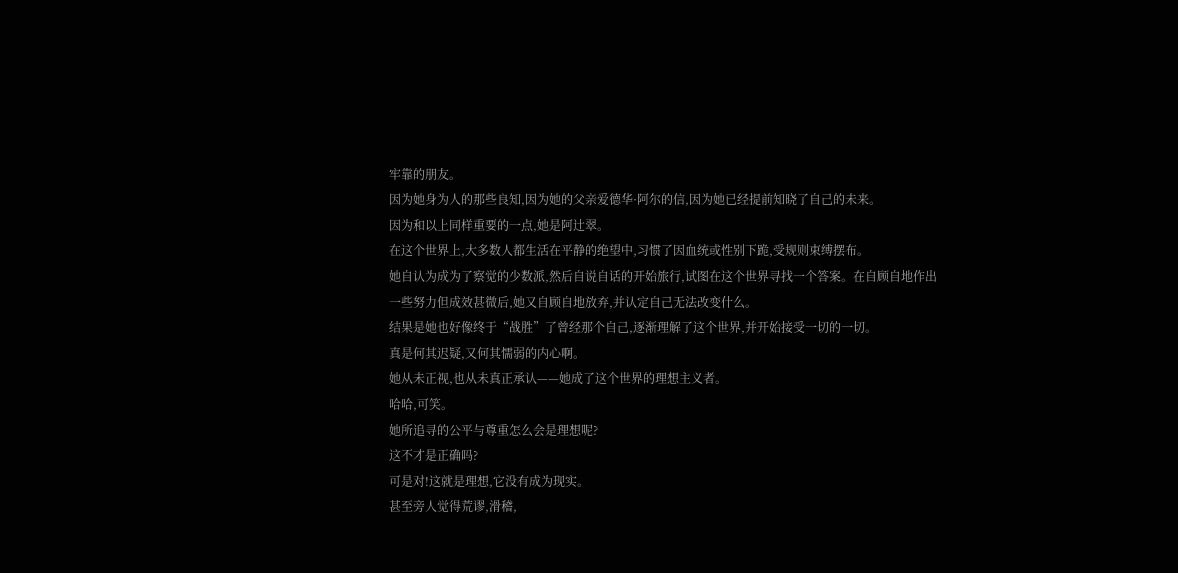牢靠的朋友。
因为她身为人的那些良知,因为她的父亲爱德华·阿尔的信,因为她已经提前知晓了自己的未来。
因为和以上同样重要的一点,她是阿辻翠。
在这个世界上,大多数人都生活在平静的绝望中,习惯了因血统或性别下跪,受规则束缚摆布。
她自认为成为了察觉的少数派,然后自说自话的开始旅行,试图在这个世界寻找一个答案。在自顾自地作出一些努力但成效甚微后,她又自顾自地放弃,并认定自己无法改变什么。
结果是她也好像终于“战胜”了曾经那个自己,逐渐理解了这个世界,并开始接受一切的一切。
真是何其迟疑,又何其懦弱的内心啊。
她从未正视,也从未真正承认——她成了这个世界的理想主义者。
哈哈,可笑。
她所追寻的公平与尊重怎么会是理想呢?
这不才是正确吗?
可是对!这就是理想,它没有成为现实。
甚至旁人觉得荒谬,滑稽,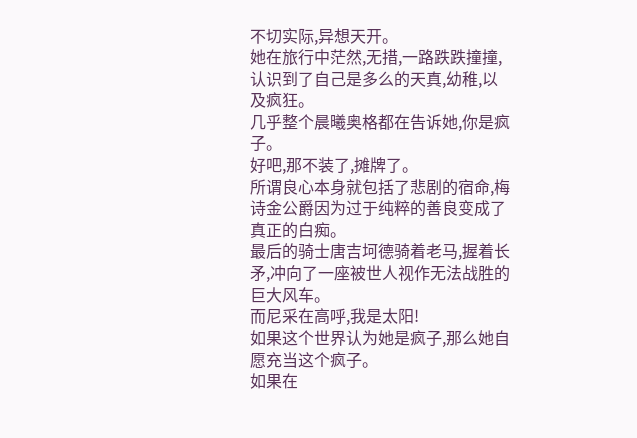不切实际,异想天开。
她在旅行中茫然,无措,一路跌跌撞撞,认识到了自己是多么的天真,幼稚,以及疯狂。
几乎整个晨曦奥格都在告诉她,你是疯子。
好吧,那不装了,摊牌了。
所谓良心本身就包括了悲剧的宿命,梅诗金公爵因为过于纯粹的善良变成了真正的白痴。
最后的骑士唐吉坷德骑着老马,握着长矛,冲向了一座被世人视作无法战胜的巨大风车。
而尼采在高呼,我是太阳!
如果这个世界认为她是疯子,那么她自愿充当这个疯子。
如果在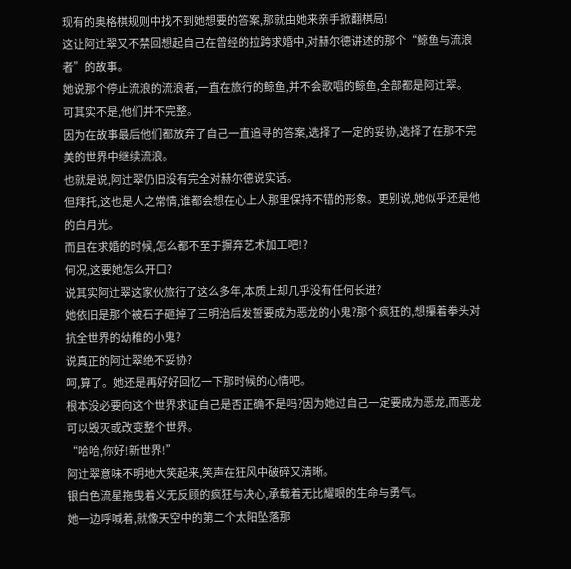现有的奥格棋规则中找不到她想要的答案,那就由她来亲手掀翻棋局!
这让阿辻翠又不禁回想起自己在曾经的拉跨求婚中,对赫尔德讲述的那个“鲸鱼与流浪者”的故事。
她说那个停止流浪的流浪者,一直在旅行的鲸鱼,并不会歌唱的鲸鱼,全部都是阿辻翠。
可其实不是,他们并不完整。
因为在故事最后他们都放弃了自己一直追寻的答案,选择了一定的妥协,选择了在那不完美的世界中继续流浪。
也就是说,阿辻翠仍旧没有完全对赫尔德说实话。
但拜托,这也是人之常情,谁都会想在心上人那里保持不错的形象。更别说,她似乎还是他的白月光。
而且在求婚的时候,怎么都不至于摒弃艺术加工吧!?
何况,这要她怎么开口?
说其实阿辻翠这家伙旅行了这么多年,本质上却几乎没有任何长进?
她依旧是那个被石子砸掉了三明治后发誓要成为恶龙的小鬼?那个疯狂的,想攥着拳头对抗全世界的幼稚的小鬼?
说真正的阿辻翠绝不妥协?
呵,算了。她还是再好好回忆一下那时候的心情吧。
根本没必要向这个世界求证自己是否正确不是吗?因为她过自己一定要成为恶龙,而恶龙可以毁灭或改变整个世界。
“哈哈,你好!新世界!”
阿辻翠意味不明地大笑起来,笑声在狂风中破碎又清晰。
银白色流星拖曳着义无反顾的疯狂与决心,承载着无比耀眼的生命与勇气。
她一边呼喊着,就像天空中的第二个太阳坠落那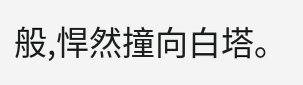般,悍然撞向白塔。